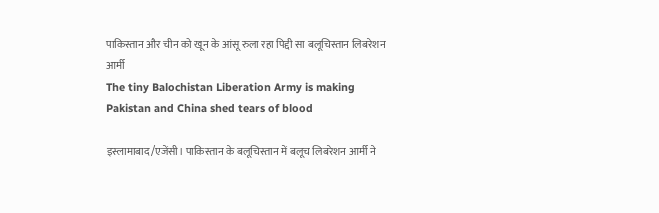पाकिस्तान और चीन को खून के आंसू रुला रहा पिद्दी सा बलूचिस्तान लिबरेशन आर्मी
The tiny Balochistan Liberation Army is making Pakistan and China shed tears of blood

इस्लामाबाद/एजेंसी। पाकिस्तान के बलूचिस्तान में बलूच लिबरेशन आर्मी ने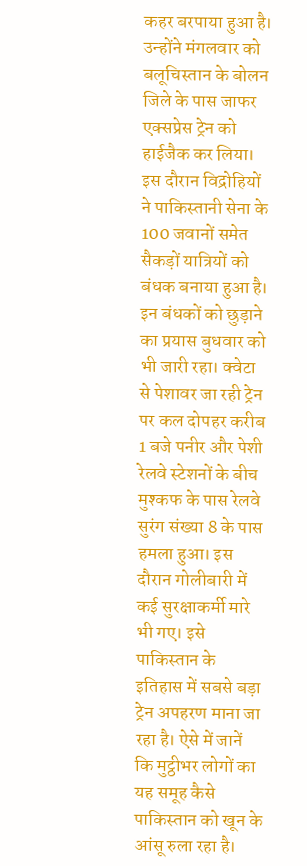कहर बरपाया हुआ है। उन्होंने मंगलवार को बलूचिस्तान के बोलन जिले के पास जाफर एक्सप्रेस ट्रेन को हाईजैक कर लिया। इस दौरान विद्रोहियों ने पाकिस्तानी सेना के 100 जवानों समेत सैकड़ों यात्रियों को बंधक बनाया हुआ है। इन बंधकों को छुड़ाने का प्रयास बुधवार को भी जारी रहा। क्वेटा से पेशावर जा रही ट्रेन पर कल दोपहर करीब 1 बजे पनीर और पेशी रेलवे स्टेशनों के बीच मुश्कफ के पास रेलवे सुरंग संख्या 8 के पास हमला हुआ। इस दौरान गोलीबारी में कई सुरक्षाकर्मी मारे भी गए। इसे पाकिस्तान के इतिहास में सबसे बड़ा ट्रेन अपहरण माना जा रहा है। ऐसे में जानें कि मुट्ठीभर लोगों का यह समूह कैसे पाकिस्तान को खून के आंसू रुला रहा है।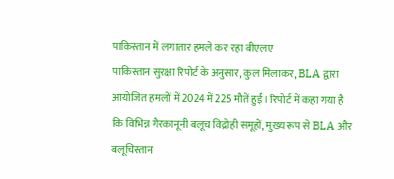पाकिस्तान में लगातार हमले कर रहा बीएलए
पाकिस्तान सुरक्षा रिपोर्ट के अनुसार, कुल मिलाकर, BLA द्वारा आयोजित हमलों में 2024 में 225 मौतें हुईं। रिपोर्ट में कहा गया है कि विभिन्न गैरकानूनी बलूच विद्रोही समूहों, मुख्य रूप से BLA और बलूचिस्तान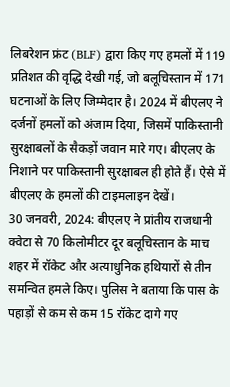लिबरेशन फ्रंट (BLF) द्वारा किए गए हमलों में 119 प्रतिशत की वृद्धि देखी गई, जो बलूचिस्तान में 171 घटनाओं के लिए जिम्मेदार है। 2024 में बीएलए ने दर्जनों हमलों को अंजाम दिया, जिसमें पाकिस्तानी सुरक्षाबलों के सैकड़ों जवान मारे गए। बीएलए के निशाने पर पाकिस्तानी सुरक्षाबल ही होते हैं। ऐसे में बीएलए के हमलों की टाइमलाइन देखें।
30 जनवरी, 2024: बीएलए ने प्रांतीय राजधानी क्वेटा से 70 किलोमीटर दूर बलूचिस्तान के माच शहर में रॉकेट और अत्याधुनिक हथियारों से तीन समन्वित हमले किए। पुलिस ने बताया कि पास के पहाड़ों से कम से कम 15 रॉकेट दागे गए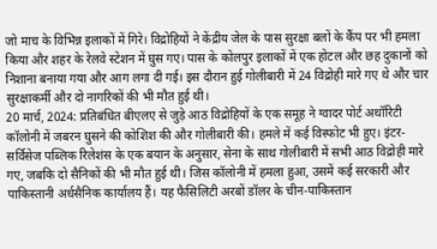जो माच के विभिन्न इलाकों में गिरे। विद्रोहियों ने केंद्रीय जेल के पास सुरक्षा बलों के कैंप पर भी हमला किया और शहर के रेलवे स्टेशन में घुस गए। पास के कोलपुर इलाकों में एक होटल और छह दुकानों को निशाना बनाया गया और आग लगा दी गई। इस दौरान हुई गोलीबारी में 24 विद्रोही मारे गए थे और चार सुरक्षाकर्मी और दो नागरिकों की भी मौत हुई थी।
20 मार्च, 2024: प्रतिबंधित बीएलए से जुड़े आठ विद्रोहियों के एक समूह ने ग्वादर पोर्ट अथॉरिटी कॉलोनी में जबरन घुसने की कोशिश की और गोलीबारी की। हमले में कई विस्फोट भी हुए। इंटर-सर्विसेज पब्लिक रिलेशंस के एक बयान के अनुसार, सेना के साथ गोलीबारी में सभी आठ विद्रोही मारे गए, जबकि दो सैनिकों की भी मौत हुई थी। जिस कॉलोनी में हमला हुआ, उसमें कई सरकारी और पाकिस्तानी अर्धसैनिक कार्यालय हैं। यह फैसिलिटी अरबों डॉलर के चीन-पाकिस्तान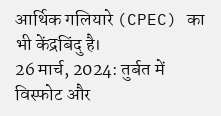आर्थिक गलियारे (CPEC) का भी केंद्रबिंदु है।
26 मार्च, 2024: तुर्बत में विस्फोट और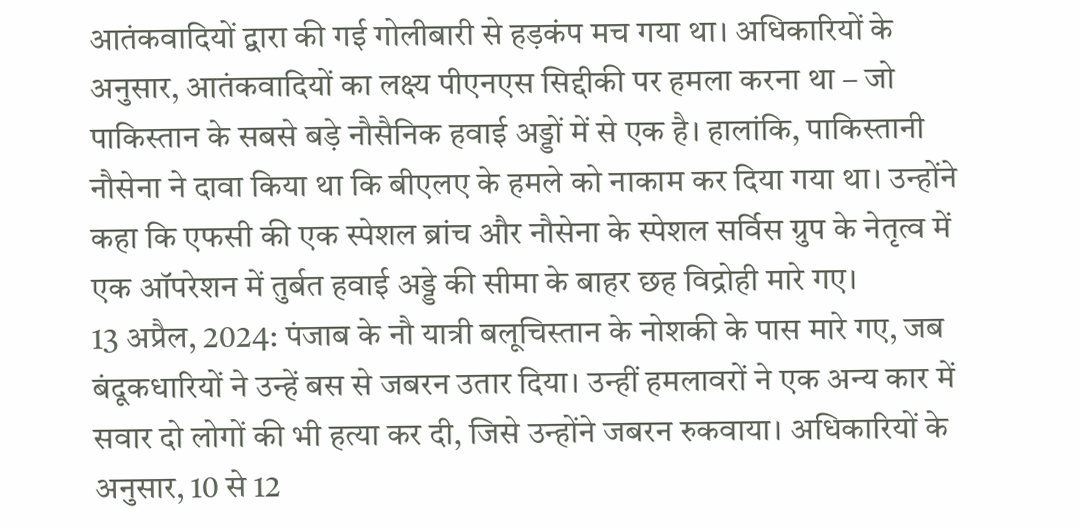आतंकवादियों द्वारा की गई गोलीबारी से हड़कंप मच गया था। अधिकारियों के अनुसार, आतंकवादियों का लक्ष्य पीएनएस सिद्दीकी पर हमला करना था – जो पाकिस्तान के सबसे बड़े नौसैनिक हवाई अड्डों में से एक है। हालांकि, पाकिस्तानी नौसेना ने दावा किया था कि बीएलए के हमले को नाकाम कर दिया गया था। उन्होंने कहा कि एफसी की एक स्पेशल ब्रांच और नौसेना के स्पेशल सर्विस ग्रुप के नेतृत्व में एक ऑपरेशन में तुर्बत हवाई अड्डे की सीमा के बाहर छह विद्रोही मारे गए।
13 अप्रैल, 2024: पंजाब के नौ यात्री बलूचिस्तान के नोशकी के पास मारे गए, जब बंदूकधारियों ने उन्हें बस से जबरन उतार दिया। उन्हीं हमलावरों ने एक अन्य कार में सवार दो लोगों की भी हत्या कर दी, जिसे उन्होंने जबरन रुकवाया। अधिकारियों के अनुसार, 10 से 12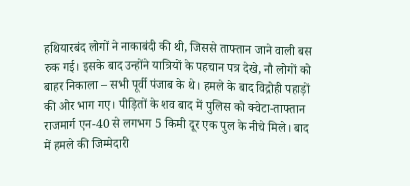हथियारबंद लोगों ने नाकाबंदी की थी, जिससे ताफ्तान जाने वाली बस रुक गई। इसके बाद उन्होंने यात्रियों के पहचान पत्र देखे, नौ लोगों को बाहर निकाला – सभी पूर्वी पंजाब के थे। हमले के बाद विद्रोही पहाड़ों की ओर भाग गए। पीड़ितों के शव बाद में पुलिस को क्वेटा-ताफ्तान राजमार्ग एन-40 से लगभग 5 किमी दूर एक पुल के नीचे मिले। बाद में हमले की जिम्मेदारी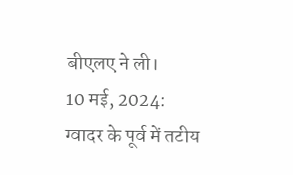बीएलए ने ली।
10 मई, 2024: ग्वादर के पूर्व में तटीय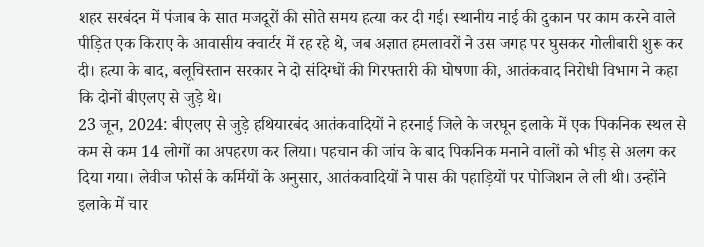शहर सरबंदन में पंजाब के सात मजदूरों की सोते समय हत्या कर दी गई। स्थानीय नाई की दुकान पर काम करने वाले पीड़ित एक किराए के आवासीय क्वार्टर में रह रहे थे, जब अज्ञात हमलावरों ने उस जगह पर घुसकर गोलीबारी शुरू कर दी। हत्या के बाद, बलूचिस्तान सरकार ने दो संदिग्धों की गिरफ्तारी की घोषणा की, आतंकवाद निरोधी विभाग ने कहा कि दोनों बीएलए से जुड़े थे।
23 जून, 2024: बीएलए से जुड़े हथियारबंद आतंकवादियों ने हरनाई जिले के जरघून इलाके में एक पिकनिक स्थल से कम से कम 14 लोगों का अपहरण कर लिया। पहचान की जांच के बाद पिकनिक मनाने वालों को भीड़ से अलग कर दिया गया। लेवीज फोर्स के कर्मियों के अनुसार, आतंकवादियों ने पास की पहाड़ियों पर पोजिशन ले ली थी। उन्होंने इलाके में चार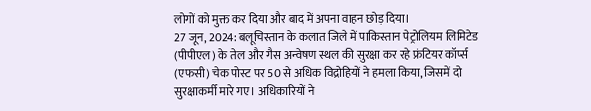लोगों को मुक्त कर दिया और बाद में अपना वाहन छोड़ दिया।
27 जून, 2024: बलूचिस्तान के कलात जिले में पाकिस्तान पेट्रोलियम लिमिटेड (पीपीएल) के तेल और गैस अन्वेषण स्थल की सुरक्षा कर रहे फ्रंटियर कॉर्प्स (एफसी) चेक पोस्ट पर 50 से अधिक विद्रोहियों ने हमला किया, जिसमें दो सुरक्षाकर्मी मारे गए। अधिकारियों ने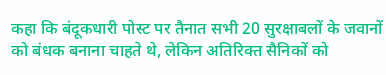कहा कि बंदूकधारी पोस्ट पर तैनात सभी 20 सुरक्षाबलों के जवानों को बंधक बनाना चाहते थे, लेकिन अतिरिक्त सैनिकों को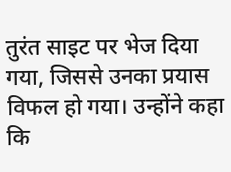तुरंत साइट पर भेज दिया गया, जिससे उनका प्रयास विफल हो गया। उन्होंने कहा कि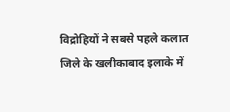विद्रोहियों ने सबसे पहले कलात जिले के खलीकाबाद इलाके में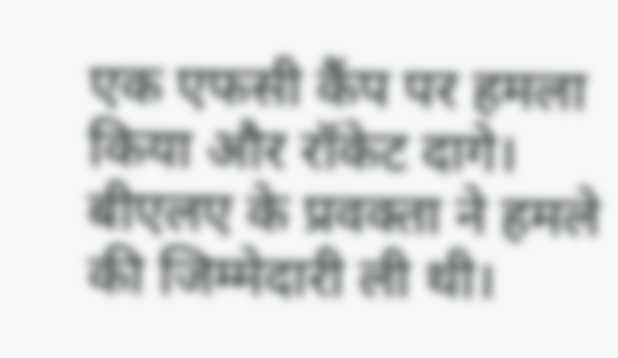एक एफसी कैंप पर हमला किया और रॉकेट दागे। बीएलए के प्रवक्ता ने हमले की जिम्मेदारी ली थी।